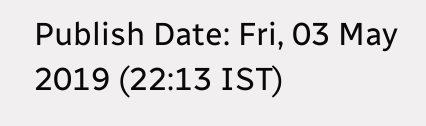Publish Date: Fri, 03 May 2019 (22:13 IST)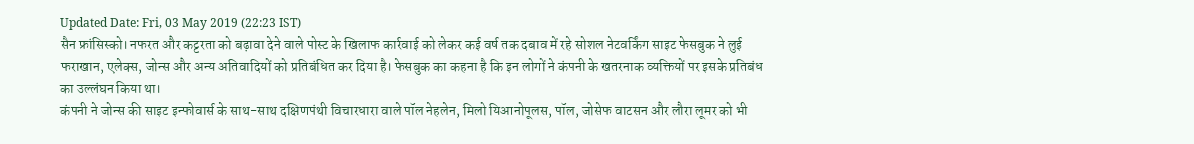Updated Date: Fri, 03 May 2019 (22:23 IST)
सैन फ्रांसिस्को। नफरत और कट्टरता को बढ़ावा देने वाले पोस्ट के खिलाफ कार्रवाई को लेकर कई वर्ष तक दबाव में रहे सोशल नेटवर्किंग साइट फेसबुक ने लुई फराखान, एलेक्स, जोन्स और अन्य अतिवादियों को प्रतिबंधित कर दिया है। फेसबुक का कहना है कि इन लोगों ने कंपनी के खतरनाक व्यक्तियों पर इसके प्रतिबंध का उल्लंघन किया था।
कंपनी ने जोन्स की साइट इन्फोवार्स के साथ-साथ दक्षिणपंथी विचारधारा वाले पॉल नेहलेन, मिलो यिआनोपूलस, पॉल, जोसेफ वाटसन और लौरा लूमर को भी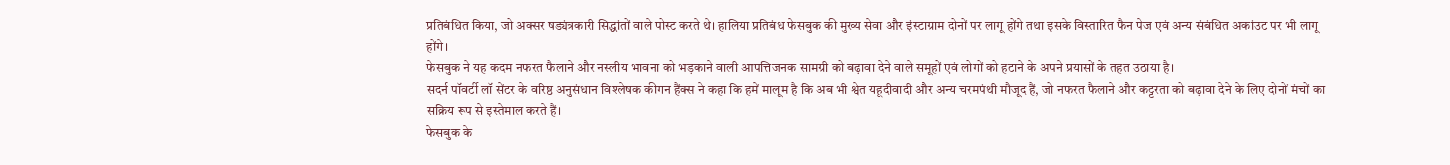प्रतिबंधित किया, जो अक्सर षड्यंत्रकारी सिद्धांतों वाले पोस्ट करते थे। हालिया प्रतिबंध फेसबुक की मुख्य सेवा और इंस्टाग्राम दोनों पर लागू होंगे तथा इसके विस्तारित फैन पेज एवं अन्य संबंधित अकांउट पर भी लागू होंगे।
फेसबुक ने यह कदम नफरत फैलाने और नस्लीय भावना को भड़काने वाली आपत्तिजनक सामग्री को बढ़ावा देने वाले समूहों एवं लोगों को हटाने के अपने प्रयासों के तहत उठाया है।
सदर्न पॉवर्टी लॉ सेंटर के वरिष्ठ अनुसंधान विश्लेषक कीगन हैंक्स ने कहा कि हमें मालूम है कि अब भी श्वेत यहूदीवादी और अन्य चरमपंथी मौजूद हैं, जो नफरत फैलाने और कट्टरता को बढ़ावा देने के लिए दोनों मंचों का सक्रिय रूप से इस्तेमाल करते हैं।
फेसबुक के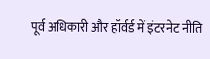पूर्व अधिकारी और हॉर्वर्ड में इंटरनेट नीति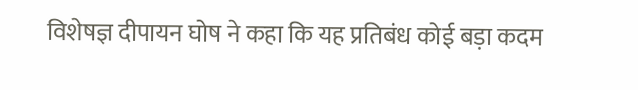विशेषज्ञ दीपायन घोष ने कहा कि यह प्रतिबंध कोई बड़ा कदम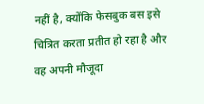नहीं है, क्योंकि फेसबुक बस इसे चित्रित करता प्रतीत हो रहा है और वह अपनी मौजूदा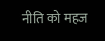नीति को महज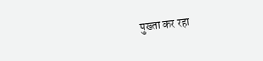पुख्ता कर रहा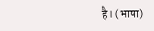है। (भाषा)